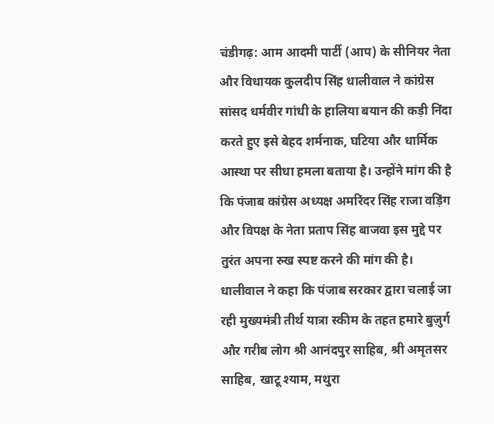चंडीगढ़: आम आदमी पार्टी (आप) के सीनियर नेता और विधायक कुलदीप सिंह धालीवाल ने कांग्रेस सांसद धर्मवीर गांधी के हालिया बयान की कड़ी निंदा करते हुए इसे बेहद शर्मनाक, घटिया और धार्मिक आस्था पर सीधा हमला बताया है। उन्होंने मांग की है कि पंजाब कांग्रेस अध्यक्ष अमरिंदर सिंह राजा वड़िंग और विपक्ष के नेता प्रताप सिंह बाजवा इस मुद्दे पर तुरंत अपना रुख स्पष्ट करने की मांग की है।
धालीवाल ने कहा कि पंजाब सरकार द्वारा चलाई जा रही मुख्यमंत्री तीर्थ यात्रा स्कीम के तहत हमारे बुज़ुर्ग और गरीब लोग श्री आनंदपुर साहिब, श्री अमृतसर साहिब, खाटू श्याम, मथुरा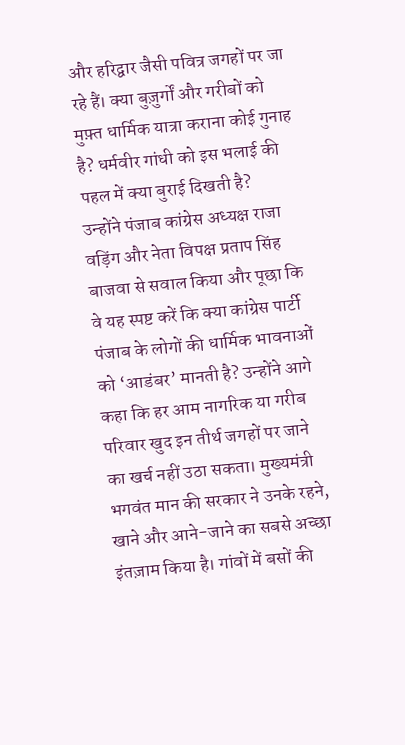और हरिद्वार जैसी पवित्र जगहों पर जा रहे हैं। क्या बुज़ुर्गों और गरीबों को मुफ़्त धार्मिक यात्रा कराना कोई गुनाह है? धर्मवीर गांधी को इस भलाई की पहल में क्या बुराई दिखती है?
उन्होंने पंजाब कांग्रेस अध्यक्ष राजा वड़िंग और नेता विपक्ष प्रताप सिंह बाजवा से सवाल किया और पूछा कि वे यह स्पष्ट करें कि क्या कांग्रेस पार्टी पंजाब के लोगों की धार्मिक भावनाओं को ‘आडंबर’ मानती है? उन्होंने आगे कहा कि हर आम नागरिक या गरीब परिवार खुद इन तीर्थ जगहों पर जाने का खर्च नहीं उठा सकता। मुख्यमंत्री भगवंत मान की सरकार ने उनके रहने, खाने और आने-जाने का सबसे अच्छा इंतज़ाम किया है। गांवों में बसों की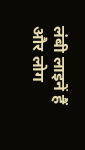लंबी लाइनें हैं और लोग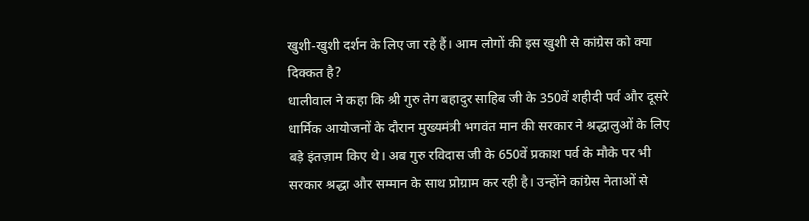खुशी-खुशी दर्शन के लिए जा रहे हैं। आम लोगों की इस खुशी से कांग्रेस को क्या दिक्कत है?
धालीवाल ने कहा कि श्री गुरु तेग बहादुर साहिब जी के 350वें शहीदी पर्व और दूसरे धार्मिक आयोजनों के दौरान मुख्यमंत्री भगवंत मान की सरकार ने श्रद्धालुओं के लिए बड़े इंतज़ाम किए थे। अब गुरु रविदास जी के 650वें प्रकाश पर्व के मौके पर भी सरकार श्रद्धा और सम्मान के साथ प्रोग्राम कर रही है। उन्होंने कांग्रेस नेताओं से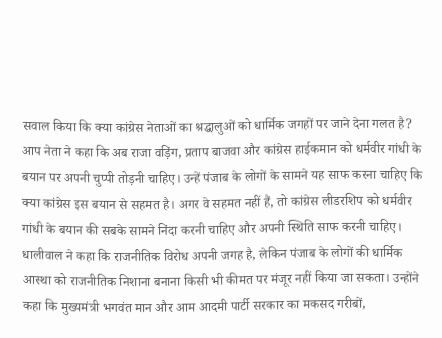सवाल किया कि क्या कांग्रेस नेताओं का श्रद्धालुओं को धार्मिक जगहों पर जाने देना गलत है?
आप नेता ने कहा कि अब राजा वड़िंग, प्रताप बाजवा और कांग्रेस हाईकमान को धर्मवीर गांधी के बयान पर अपनी चुप्पी तोड़नी चाहिए। उन्हें पंजाब के लोगों के सामने यह साफ करना चाहिए कि क्या कांग्रेस इस बयान से सहमत है। अगर वे सहमत नहीं हैं, तो कांग्रेस लीडरशिप को धर्मवीर गांधी के बयान की सबके सामने निंदा करनी चाहिए और अपनी स्थिति साफ करनी चाहिए।
धालीवाल ने कहा कि राजनीतिक विरोध अपनी जगह है, लेकिन पंजाब के लोगों की धार्मिक आस्था को राजनीतिक निशाना बनाना किसी भी कीमत पर मंजूर नहीं किया जा सकता। उन्होंने कहा कि मुख्यमंत्री भगवंत मान और आम आदमी पार्टी सरकार का मकसद गरीबों,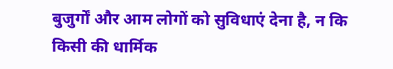बुजुर्गों और आम लोगों को सुविधाएं देना है, न कि किसी की धार्मिक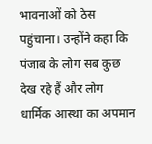भावनाओं को ठेस पहुंचाना। उन्होंने कहा कि पंजाब के लोग सब कुछ देख रहे हैं और लोग धार्मिक आस्था का अपमान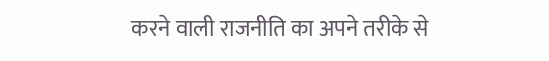करने वाली राजनीति का अपने तरीके से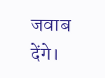जवाब देंगे।